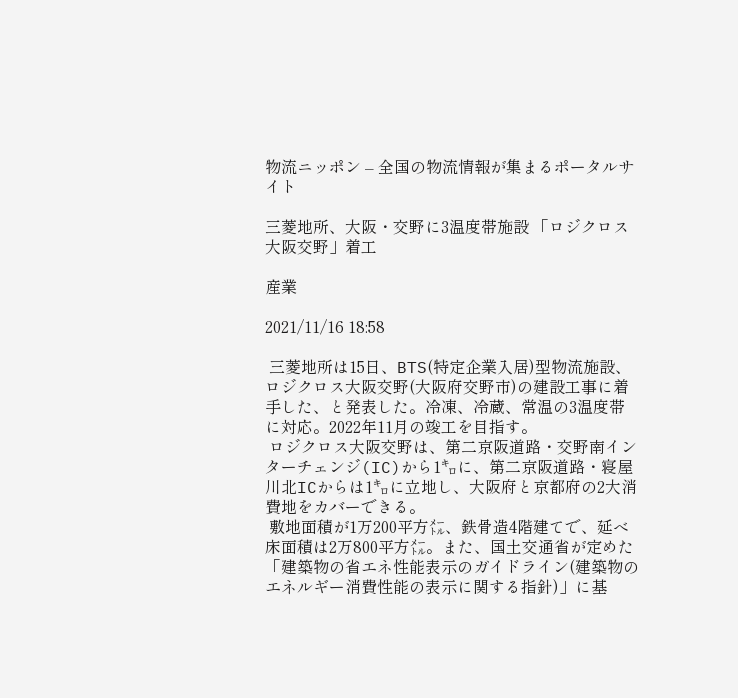物流ニッポン – 全国の物流情報が集まるポータルサイト

三菱地所、大阪・交野に3温度帯施設 「ロジクロス大阪交野」着工

産業

2021/11/16 18:58

 三菱地所は15日、BTS(特定企業入居)型物流施設、ロジクロス大阪交野(大阪府交野市)の建設工事に着手した、と発表した。冷凍、冷蔵、常温の3温度帯に対応。2022年11月の竣工を目指す。
 ロジクロス大阪交野は、第二京阪道路・交野南インターチェンジ(IC)から1㌔に、第二京阪道路・寝屋川北ICからは1㌔に立地し、大阪府と京都府の2大消費地をカバーできる。
 敷地面積が1万200平方㍍、鉄骨造4階建てで、延べ床面積は2万800平方㍍。また、国土交通省が定めた「建築物の省エネ性能表示のガイドライン(建築物のエネルギー消費性能の表示に関する指針)」に基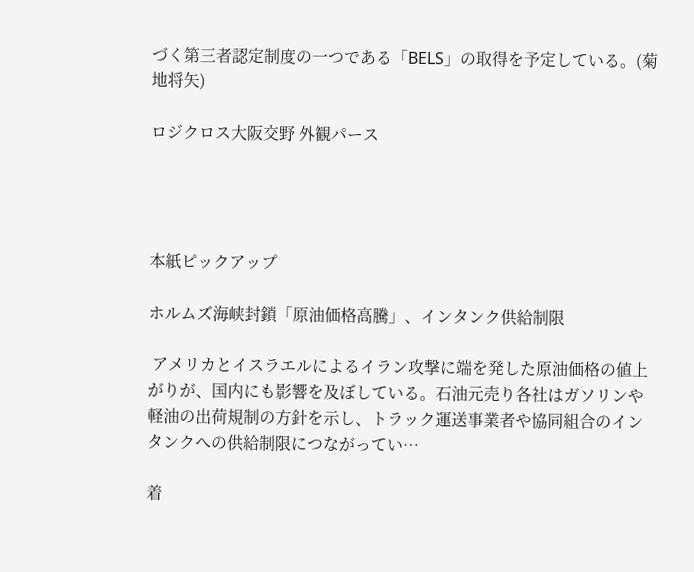づく第三者認定制度の一つである「BELS」の取得を予定している。(菊地将矢)

ロジクロス大阪交野 外観パース




本紙ピックアップ

ホルムズ海峡封鎖「原油価格高騰」、インタンク供給制限

 アメリカとイスラエルによるイラン攻撃に端を発した原油価格の値上がりが、国内にも影響を及ぼしている。石油元売り各社はガソリンや軽油の出荷規制の方針を示し、トラック運送事業者や協同組合のインタンクへの供給制限につながってい…

着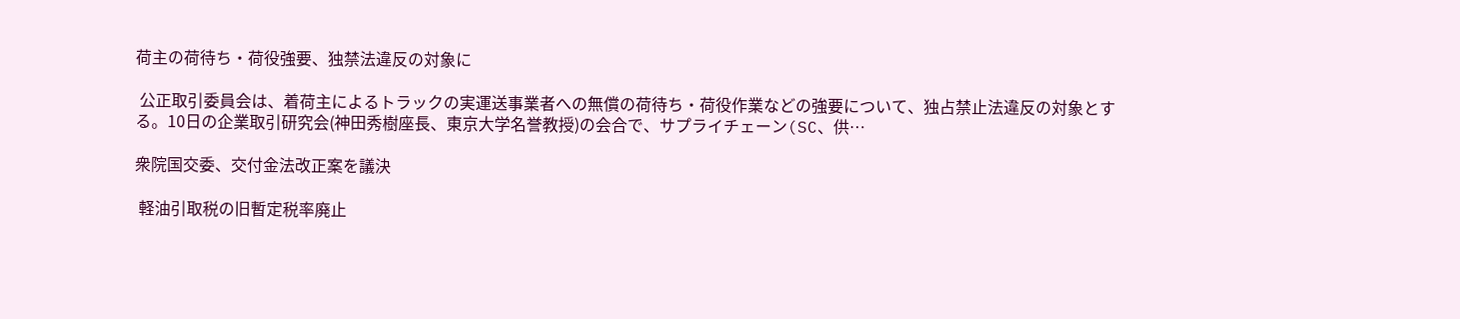荷主の荷待ち・荷役強要、独禁法違反の対象に

 公正取引委員会は、着荷主によるトラックの実運送事業者への無償の荷待ち・荷役作業などの強要について、独占禁止法違反の対象とする。10日の企業取引研究会(神田秀樹座長、東京大学名誉教授)の会合で、サプライチェーン(SC、供…

衆院国交委、交付金法改正案を議決

 軽油引取税の旧暫定税率廃止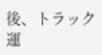後、トラック運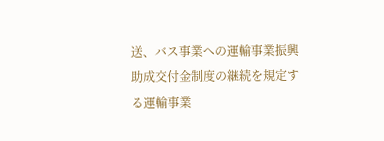送、バス事業への運輸事業振興助成交付金制度の継続を規定する運輸事業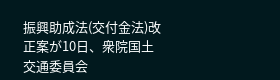振興助成法(交付金法)改正案が10日、衆院国土交通委員会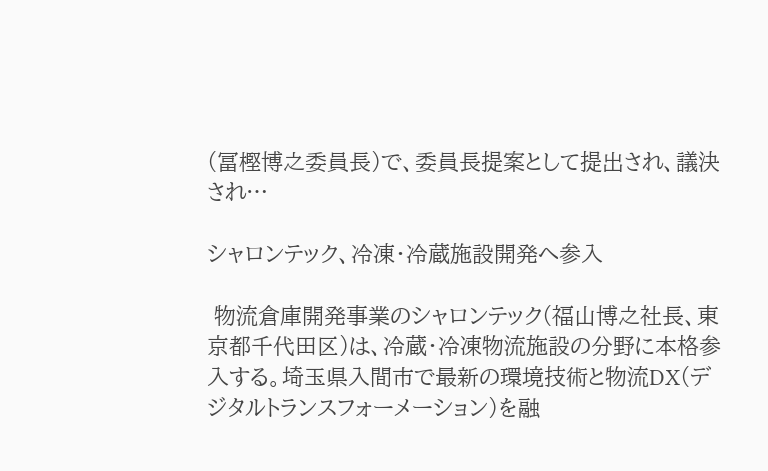(冨樫博之委員長)で、委員長提案として提出され、議決され…

シャロンテック、冷凍・冷蔵施設開発へ参入

 物流倉庫開発事業のシャロンテック(福山博之社長、東京都千代田区)は、冷蔵・冷凍物流施設の分野に本格参入する。埼玉県入間市で最新の環境技術と物流DX(デジタルトランスフォーメーション)を融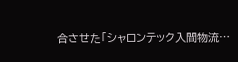合させた「シャロンテック入間物流…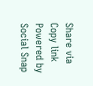Share via
Copy link
Powered by Social Snap